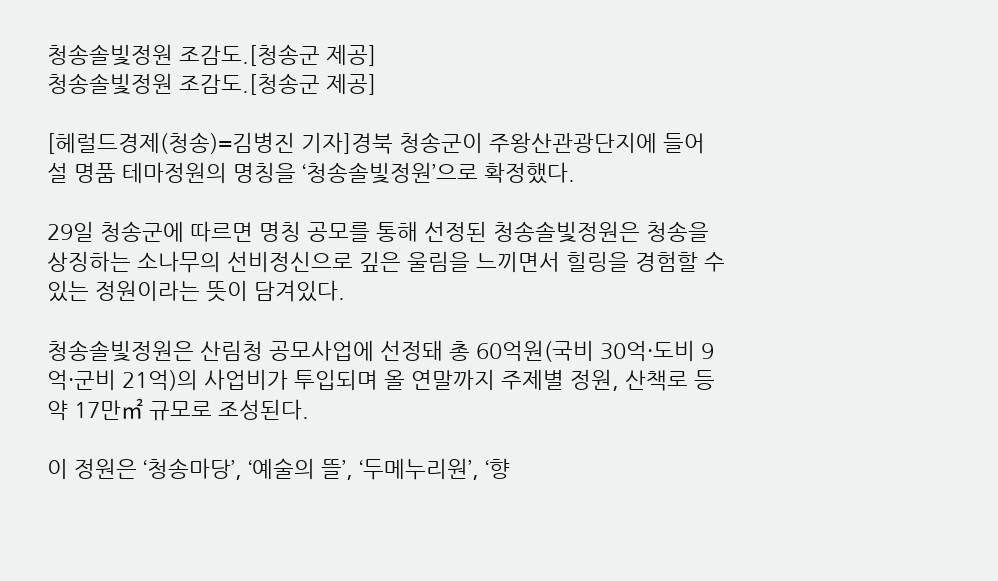청송솔빛정원 조감도.[청송군 제공]
청송솔빛정원 조감도.[청송군 제공]

[헤럴드경제(청송)=김병진 기자]경북 청송군이 주왕산관광단지에 들어설 명품 테마정원의 명칭을 ‘청송솔빛정원’으로 확정했다.

29일 청송군에 따르면 명칭 공모를 통해 선정된 청송솔빛정원은 청송을 상징하는 소나무의 선비정신으로 깊은 울림을 느끼면서 힐링을 경험할 수 있는 정원이라는 뜻이 담겨있다.

청송솔빛정원은 산림청 공모사업에 선정돼 총 60억원(국비 30억·도비 9억·군비 21억)의 사업비가 투입되며 올 연말까지 주제별 정원, 산책로 등 약 17만㎡ 규모로 조성된다.

이 정원은 ‘청송마당’, ‘예술의 뜰’, ‘두메누리원’, ‘향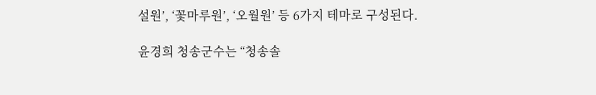설원’, ‘꽃마루원’, ‘오월원’ 등 6가지 테마로 구성된다.

윤경희 청송군수는 “청송솔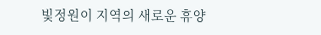빛정원이 지역의 새로운 휴양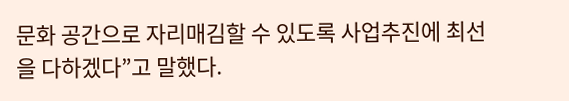문화 공간으로 자리매김할 수 있도록 사업추진에 최선을 다하겠다”고 말했다.